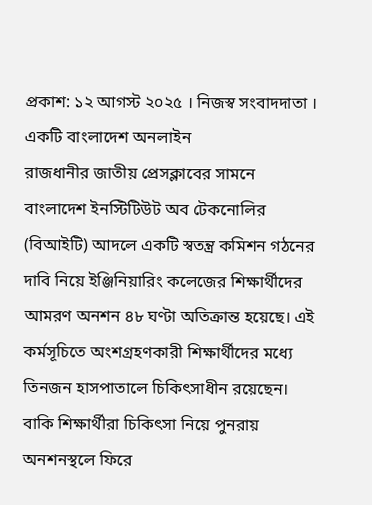প্রকাশ: ১২ আগস্ট ২০২৫ । নিজস্ব সংবাদদাতা । একটি বাংলাদেশ অনলাইন
রাজধানীর জাতীয় প্রেসক্লাবের সামনে বাংলাদেশ ইনস্টিটিউট অব টেকনোলির (বিআইটি) আদলে একটি স্বতন্ত্র কমিশন গঠনের দাবি নিয়ে ইঞ্জিনিয়ারিং কলেজের শিক্ষার্থীদের আমরণ অনশন ৪৮ ঘণ্টা অতিক্রান্ত হয়েছে। এই কর্মসূচিতে অংশগ্রহণকারী শিক্ষার্থীদের মধ্যে তিনজন হাসপাতালে চিকিৎসাধীন রয়েছেন। বাকি শিক্ষার্থীরা চিকিৎসা নিয়ে পুনরায় অনশনস্থলে ফিরে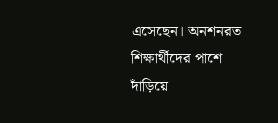এসেছেন। অনশনরত শিক্ষার্থীদের পাশে দাঁড়িয়ে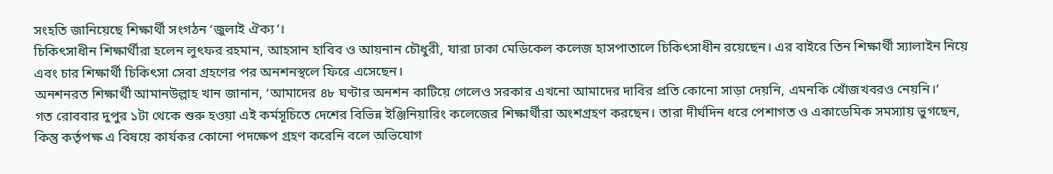সংহতি জানিয়েছে শিক্ষার্থী সংগঠন ‘জুলাই ঐক্য’।
চিকিৎসাধীন শিক্ষার্থীরা হলেন লুৎফর রহমান, আহসান হাবিব ও আয়নান চৌধুরী, যারা ঢাকা মেডিকেল কলেজ হাসপাতালে চিকিৎসাধীন রয়েছেন। এর বাইরে তিন শিক্ষার্থী স্যালাইন নিয়ে এবং চার শিক্ষার্থী চিকিৎসা সেবা গ্রহণের পর অনশনস্থলে ফিরে এসেছেন।
অনশনরত শিক্ষার্থী আমানউল্লাহ খান জানান, ‘আমাদের ৪৮ ঘণ্টার অনশন কাটিয়ে গেলেও সরকার এখনো আমাদের দাবির প্রতি কোনো সাড়া দেয়নি, এমনকি খোঁজখবরও নেয়নি।’
গত রোববার দুপুর ১টা থেকে শুরু হওয়া এই কর্মসূচিতে দেশের বিভিন্ন ইঞ্জিনিয়ারিং কলেজের শিক্ষার্থীরা অংশগ্রহণ করছেন। তারা দীর্ঘদিন ধরে পেশাগত ও একাডেমিক সমস্যায় ভুগছেন, কিন্তু কর্তৃপক্ষ এ বিষয়ে কার্যকর কোনো পদক্ষেপ গ্রহণ করেনি বলে অভিযোগ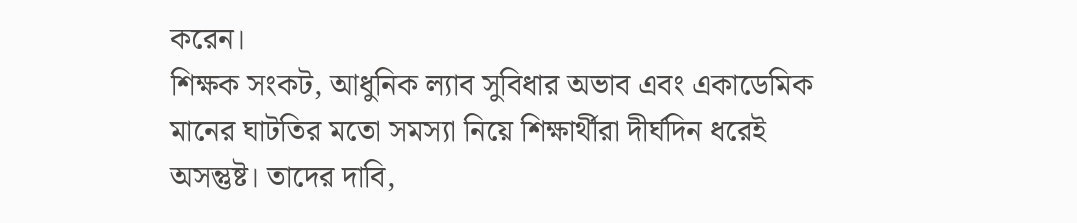করেন।
শিক্ষক সংকট, আধুনিক ল্যাব সুবিধার অভাব এবং একাডেমিক মানের ঘাটতির মতো সমস্যা নিয়ে শিক্ষার্থীরা দীর্ঘদিন ধরেই অসন্তুষ্ট। তাদের দাবি,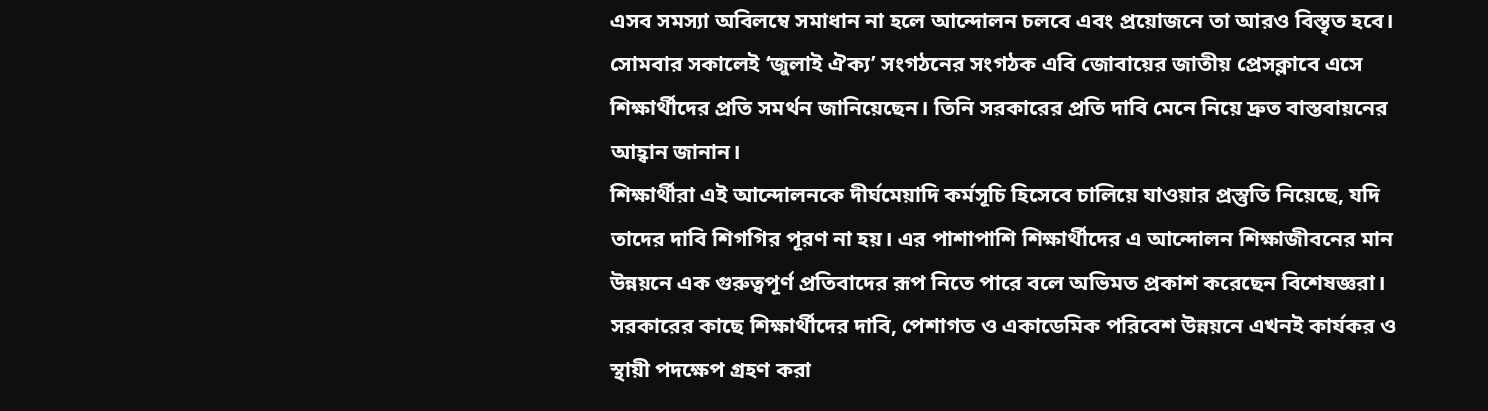এসব সমস্যা অবিলম্বে সমাধান না হলে আন্দোলন চলবে এবং প্রয়োজনে তা আরও বিস্তৃত হবে।
সোমবার সকালেই ‘জুলাই ঐক্য’ সংগঠনের সংগঠক এবি জোবায়ের জাতীয় প্রেসক্লাবে এসে শিক্ষার্থীদের প্রতি সমর্থন জানিয়েছেন। তিনি সরকারের প্রতি দাবি মেনে নিয়ে দ্রুত বাস্তবায়নের আহ্বান জানান।
শিক্ষার্থীরা এই আন্দোলনকে দীর্ঘমেয়াদি কর্মসূচি হিসেবে চালিয়ে যাওয়ার প্রস্তুতি নিয়েছে, যদি তাদের দাবি শিগগির পূরণ না হয়। এর পাশাপাশি শিক্ষার্থীদের এ আন্দোলন শিক্ষাজীবনের মান উন্নয়নে এক গুরুত্বপূর্ণ প্রতিবাদের রূপ নিতে পারে বলে অভিমত প্রকাশ করেছেন বিশেষজ্ঞরা।
সরকারের কাছে শিক্ষার্থীদের দাবি, পেশাগত ও একাডেমিক পরিবেশ উন্নয়নে এখনই কার্যকর ও স্থায়ী পদক্ষেপ গ্রহণ করা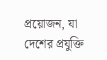প্রয়োজন, যা দেশের প্রযুক্তি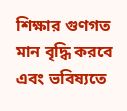শিক্ষার গুণগত মান বৃদ্ধি করবে এবং ভবিষ্যতে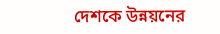দেশকে উন্নয়নের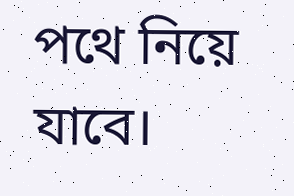পথে নিয়ে যাবে।